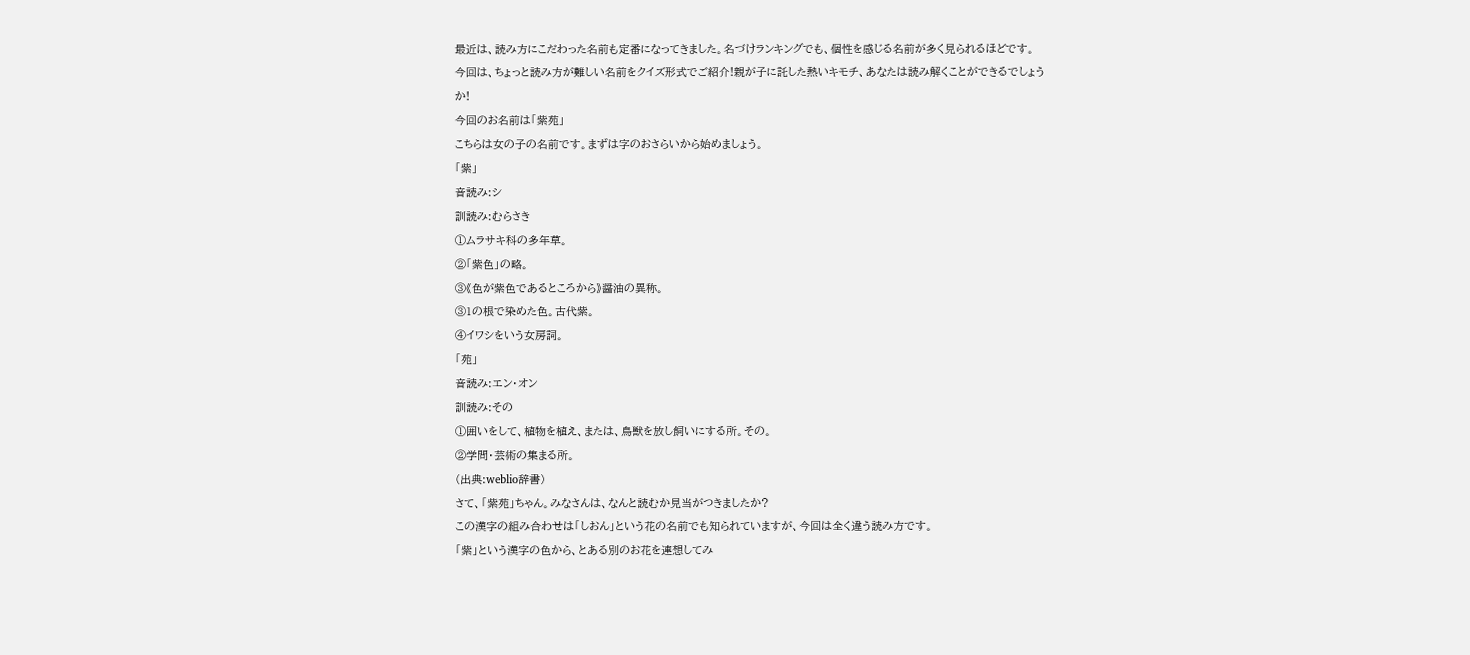最近は、読み方にこだわった名前も定番になってきました。名づけランキングでも、個性を感じる名前が多く見られるほどです。
今回は、ちょっと読み方が難しい名前をクイズ形式でご紹介!親が子に託した熱いキモチ、あなたは読み解くことができるでしょうか!
今回のお名前は「紫苑」
こちらは女の子の名前です。まずは字のおさらいから始めましょう。
「紫」
音読み:シ
訓読み:むらさき
①ムラサキ科の多年草。
②「紫色」の略。
③《色が紫色であるところから》醤油の異称。
③1の根で染めた色。古代紫。
④イワシをいう女房詞。
「苑」
音読み:エン・オン
訓読み:その
①囲いをして、植物を植え、または、鳥獣を放し飼いにする所。その。
②学問・芸術の集まる所。
(出典:weblio辞書)
さて、「紫苑」ちゃん。みなさんは、なんと読むか見当がつきましたか?
この漢字の組み合わせは「しおん」という花の名前でも知られていますが、今回は全く違う読み方です。
「紫」という漢字の色から、とある別のお花を連想してみ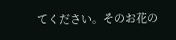てください。そのお花の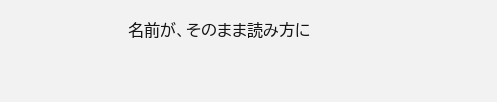名前が、そのまま読み方に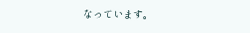なっています。